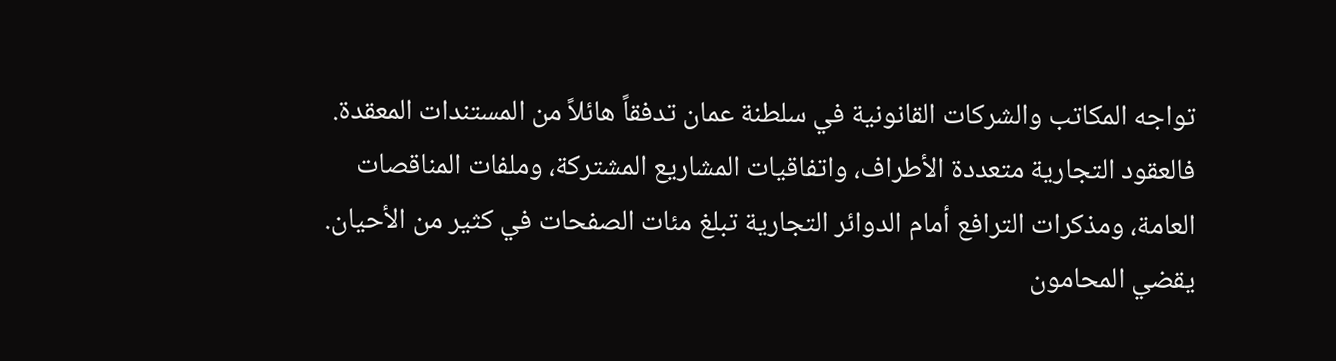تواجه المكاتب والشركات القانونية في سلطنة عمان تدفقاً هائلاً من المستندات المعقدة. فالعقود التجارية متعددة الأطراف، واتفاقيات المشاريع المشتركة، وملفات المناقصات العامة، ومذكرات الترافع أمام الدوائر التجارية تبلغ مئات الصفحات في كثير من الأحيان. يقضي المحامون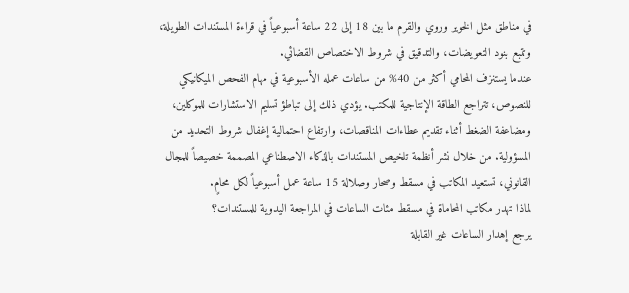في مناطق مثل الخوير وروي والقرم ما بين 18 إلى 22 ساعة أسبوعياً في قراءة المستندات الطويلة، وتتبع بنود التعويضات، والتدقيق في شروط الاختصاص القضائي.
عندما يستنزف المحامي أكثر من 40% من ساعات عمله الأسبوعية في مهام الفحص الميكانيكي للنصوص، تتراجع الطاقة الإنتاجية للمكتب. يؤدي ذلك إلى تباطؤ تسليم الاستشارات للموكلين، ومضاعفة الضغط أثناء تقديم عطاءات المناقصات، وارتفاع احتمالية إغفال شروط التحديد من المسؤولية. من خلال نشر أنظمة تلخيص المستندات بالذكاء الاصطناعي المصممة خصيصاً للمجال القانوني، تستعيد المكاتب في مسقط وصحار وصلالة 15 ساعة عمل أسبوعياً لكل محامٍ.
لماذا تهدر مكاتب المحاماة في مسقط مئات الساعات في المراجعة اليدوية للمستندات؟
يرجع إهدار الساعات غير القابلة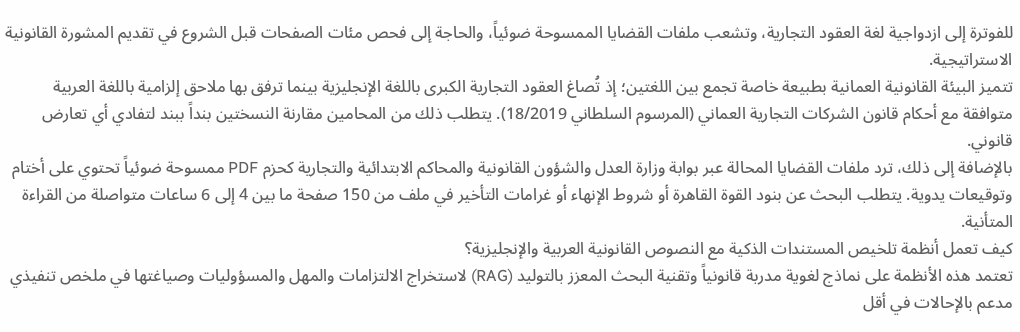للفوترة إلى ازدواجية لغة العقود التجارية، وتشعب ملفات القضايا الممسوحة ضوئياً، والحاجة إلى فحص مئات الصفحات قبل الشروع في تقديم المشورة القانونية الاستراتيجية.
تتميز البيئة القانونية العمانية بطبيعة خاصة تجمع بين اللغتين؛ إذ تُصاغ العقود التجارية الكبرى باللغة الإنجليزية بينما ترفق بها ملاحق إلزامية باللغة العربية متوافقة مع أحكام قانون الشركات التجارية العماني (المرسوم السلطاني 18/2019). يتطلب ذلك من المحامين مقارنة النسختين بنداً ببند لتفادي أي تعارض قانوني.
بالإضافة إلى ذلك، ترد ملفات القضايا المحالة عبر بوابة وزارة العدل والشؤون القانونية والمحاكم الابتدائية والتجارية كحزم PDF ممسوحة ضوئياً تحتوي على أختام وتوقيعات يدوية. يتطلب البحث عن بنود القوة القاهرة أو شروط الإنهاء أو غرامات التأخير في ملف من 150 صفحة ما بين 4 إلى 6 ساعات متواصلة من القراءة المتأنية.
كيف تعمل أنظمة تلخيص المستندات الذكية مع النصوص القانونية العربية والإنجليزية؟
تعتمد هذه الأنظمة على نماذج لغوية مدربة قانونياً وتقنية البحث المعزز بالتوليد (RAG) لاستخراج الالتزامات والمهل والمسؤوليات وصياغتها في ملخص تنفيذي مدعم بالإحالات في أقل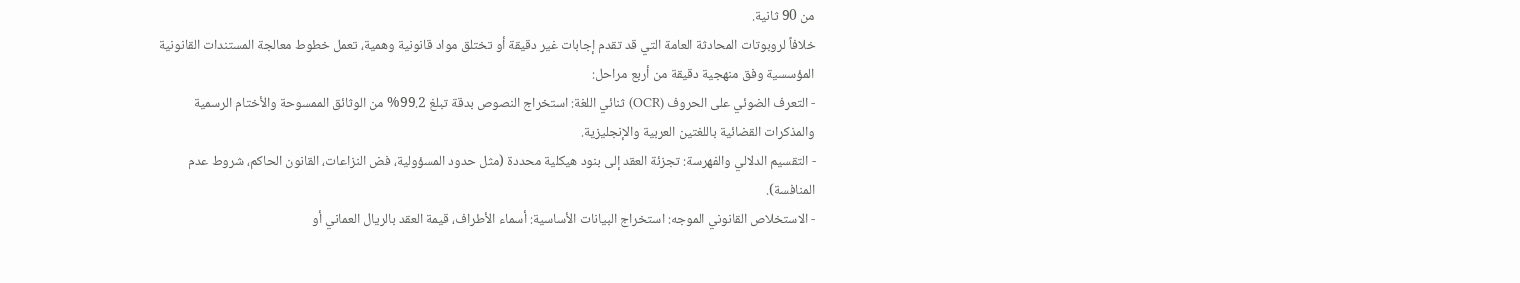من 90 ثانية.
خلافاً لروبوتات المحادثة العامة التي قد تقدم إجابات غير دقيقة أو تختلق مواد قانونية وهمية، تعمل خطوط معالجة المستندات القانونية المؤسسية وفق منهجية دقيقة من أربع مراحل:
- التعرف الضوئي على الحروف (OCR) ثنائي اللغة: استخراج النصوص بدقة تبلغ 99.2% من الوثائق الممسوحة والأختام الرسمية والمذكرات القضائية باللغتين العربية والإنجليزية.
- التقسيم الدلالي والفهرسة: تجزئة العقد إلى بنود هيكلية محددة (مثل حدود المسؤولية، فض النزاعات، القانون الحاكم، شروط عدم المنافسة).
- الاستخلاص القانوني الموجه: استخراج البيانات الأساسية: أسماء الأطراف، قيمة العقد بالريال العماني أو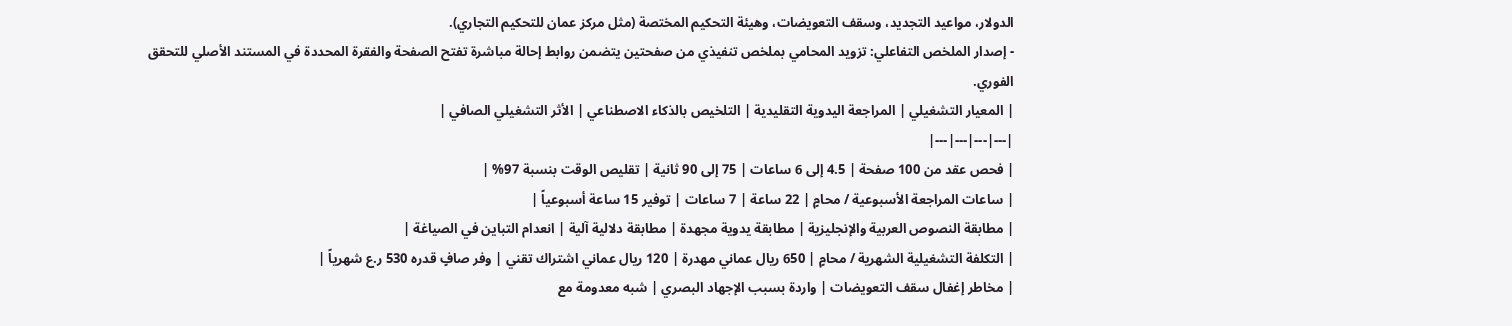الدولار، مواعيد التجديد، وسقف التعويضات، وهيئة التحكيم المختصة (مثل مركز عمان للتحكيم التجاري).
- إصدار الملخص التفاعلي: تزويد المحامي بملخص تنفيذي من صفحتين يتضمن روابط إحالة مباشرة تفتح الصفحة والفقرة المحددة في المستند الأصلي للتحقق الفوري.
| المعيار التشغيلي | المراجعة اليدوية التقليدية | التلخيص بالذكاء الاصطناعي | الأثر التشغيلي الصافي |
|---|---|---|---|
| فحص عقد من 100 صفحة | 4.5 إلى 6 ساعات | 75 إلى 90 ثانية | تقليص الوقت بنسبة 97% |
| ساعات المراجعة الأسبوعية / محامٍ | 22 ساعة | 7 ساعات | توفير 15 ساعة أسبوعياً |
| مطابقة النصوص العربية والإنجليزية | مطابقة يدوية مجهدة | مطابقة دلالية آلية | انعدام التباين في الصياغة |
| التكلفة التشغيلية الشهرية / محامٍ | 650 ريال عماني مهدرة | 120 ريال عماني اشتراك تقني | وفر صافٍ قدره 530 ر.ع شهرياً |
| مخاطر إغفال سقف التعويضات | واردة بسبب الإجهاد البصري | شبه معدومة مع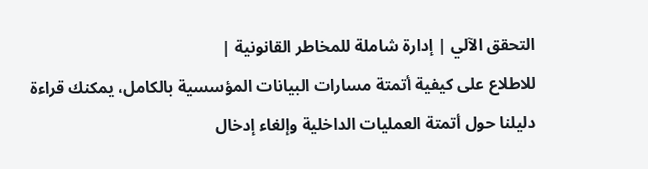التحقق الآلي | إدارة شاملة للمخاطر القانونية |
للاطلاع على كيفية أتمتة مسارات البيانات المؤسسية بالكامل، يمكنك قراءة دليلنا حول أتمتة العمليات الداخلية وإلغاء إدخال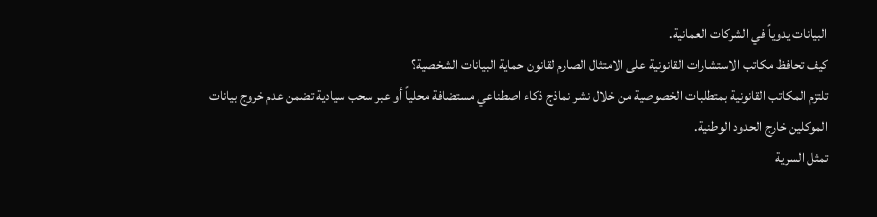البيانات يدوياً في الشركات العمانية.
كيف تحافظ مكاتب الاستشارات القانونية على الامتثال الصارم لقانون حماية البيانات الشخصية؟
تلتزم المكاتب القانونية بمتطلبات الخصوصية من خلال نشر نماذج ذكاء اصطناعي مستضافة محلياً أو عبر سحب سيادية تضمن عدم خروج بيانات الموكلين خارج الحدود الوطنية.
تمثل السرية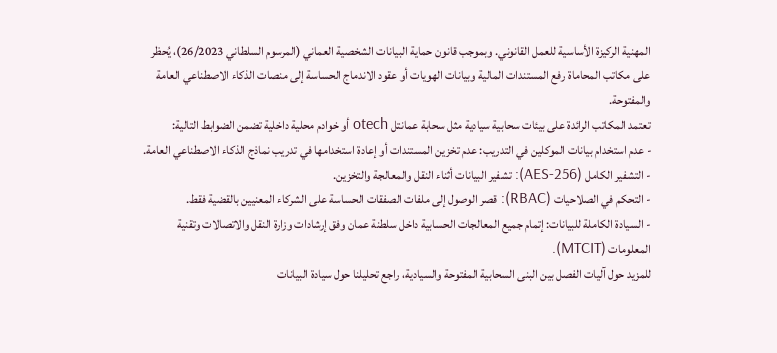المهنية الركيزة الأساسية للعمل القانوني. وبموجب قانون حماية البيانات الشخصية العماني (المرسوم السلطاني 26/2023)، يُحظر على مكاتب المحاماة رفع المستندات المالية وبيانات الهويات أو عقود الاندماج الحساسة إلى منصات الذكاء الاصطناعي العامة والمفتوحة.
تعتمد المكاتب الرائدة على بيئات سحابية سيادية مثل سحابة عمانتل otech أو خوادم محلية داخلية تضمن الضوابط التالية:
- عدم استخدام بيانات الموكلين في التدريب: عدم تخزين المستندات أو إعادة استخدامها في تدريب نماذج الذكاء الاصطناعي العامة.
- التشفير الكامل (AES-256): تشفير البيانات أثناء النقل والمعالجة والتخزين.
- التحكم في الصلاحيات (RBAC): قصر الوصول إلى ملفات الصفقات الحساسة على الشركاء المعنيين بالقضية فقط.
- السيادة الكاملة للبيانات: إتمام جميع المعالجات الحسابية داخل سلطنة عمان وفق إرشادات وزارة النقل والاتصالات وتقنية المعلومات (MTCIT).
للمزيد حول آليات الفصل بين البنى السحابية المفتوحة والسيادية، راجع تحليلنا حول سيادة البيانات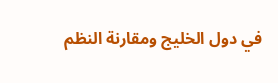في دول الخليج ومقارنة النظم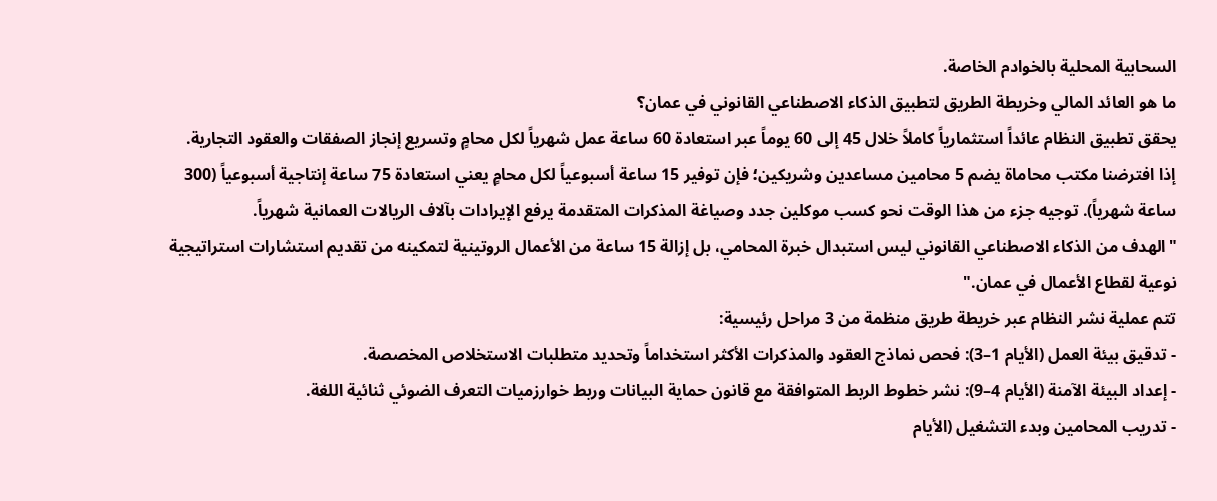السحابية المحلية بالخوادم الخاصة.
ما هو العائد المالي وخريطة الطريق لتطبيق الذكاء الاصطناعي القانوني في عمان؟
يحقق تطبيق النظام عائداً استثمارياً كاملاً خلال 45 إلى 60 يوماً عبر استعادة 60 ساعة عمل شهرياً لكل محامٍ وتسريع إنجاز الصفقات والعقود التجارية.
إذا افترضنا مكتب محاماة يضم 5 محامين مساعدين وشريكين؛ فإن توفير 15 ساعة أسبوعياً لكل محامٍ يعني استعادة 75 ساعة إنتاجية أسبوعياً (300 ساعة شهرياً). توجيه جزء من هذا الوقت نحو كسب موكلين جدد وصياغة المذكرات المتقدمة يرفع الإيرادات بآلاف الريالات العمانية شهرياً.
"الهدف من الذكاء الاصطناعي القانوني ليس استبدال خبرة المحامي، بل إزالة 15 ساعة من الأعمال الروتينية لتمكينه من تقديم استشارات استراتيجية نوعية لقطاع الأعمال في عمان."
تتم عملية نشر النظام عبر خريطة طريق منظمة من 3 مراحل رئيسية:
- تدقيق بيئة العمل (الأيام 1–3): فحص نماذج العقود والمذكرات الأكثر استخداماً وتحديد متطلبات الاستخلاص المخصصة.
- إعداد البيئة الآمنة (الأيام 4–9): نشر خطوط الربط المتوافقة مع قانون حماية البيانات وربط خوارزميات التعرف الضوئي ثنائية اللغة.
- تدريب المحامين وبدء التشغيل (الأيام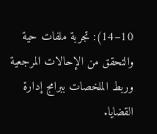10–14): تجربة ملفات حية والتحقق من الإحالات المرجعية وربط الملخصات ببرامج إدارة القضايا.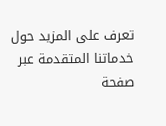تعرف على المزيد حول خدماتنا المتقدمة عبر صفحة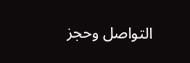التواصل وحجز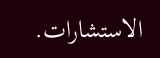الاستشارات.